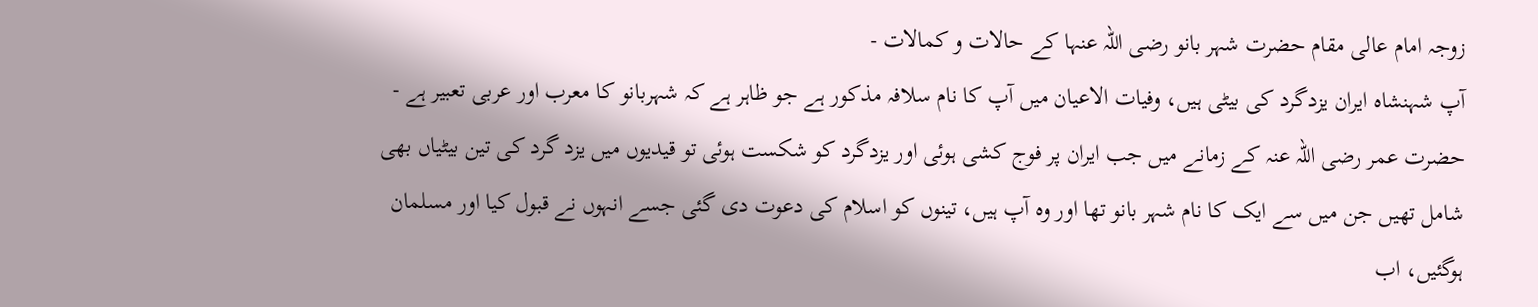زوجہ امام عالی مقام حضرت شہر بانو رضی اللہ عنہا کے حالات و کمالات -
آپ شہنشاہ ایران یزدگرد کی بیٹی ہیں، وفیات الاعیان میں آپ کا نام سلافہ مذکور ہے جو ظاہر ہے کہ شہربانو کا معرب اور عربی تعبیر ہے -
حضرت عمر رضی اللہ عنہ کے زمانے میں جب ایران پر فوج کشی ہوئی اور یزدگرد کو شکست ہوئی تو قیدیوں میں یزد گرد کی تین بیٹیاں بھی شامل تھیں جن میں سے ایک کا نام شہر بانو تھا اور وہ آپ ہیں، تینوں کو اسلام کی دعوت دی گئی جسے انہوں نے قبول کیا اور مسلمان ہوگئیں، اب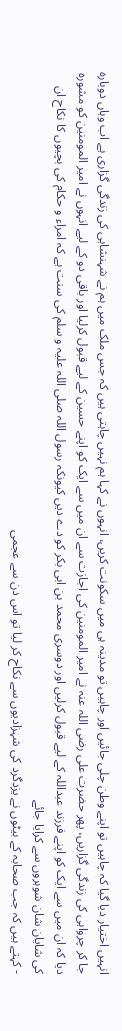انہیں اختیار دیا گیا کہ چاہیں تو اپنے وطن چلی جائیں اور چاہیں تو مدینہ ہی میں سکونت کریں، انہوں نے کہا ہم نہیں چاہتی ہیں کہ جس ملک میں ہم نے شہنشاہی کی زندگی گزاری ہے اب وہاں دوبارہ جا کر چرواہی کی زندگی گزاریں، پھر حضرت علی رضی اللہ عنہ نے امیر المومنین کی اجازت سے ان میں سے ایک کو اپنے حسین کے لیے قبول کرلیا اور باقی دو کے لیے انہوں نے امیر المومنین کو مشورہ دیا کہ ان میں سے ایک کو اپنے فرزند عبداللہ کے لیے قبول کرلیں اور دوسری محمد بن ابی بکر کو دے دیں کیونکہ رسول اللہ صلی اللہ علیہ و سلم کی سنت ہے کہ امراء و حکام کی بچیوں کا نکاح ان کی شایان شان شوہروں سے کرایا جائے
- کہتے ہیں کہ جب صحابہ کے بیٹوں نے یزدگرد کی شہزادیوں سے نکاح کر لیا تو اس دن سے عجمی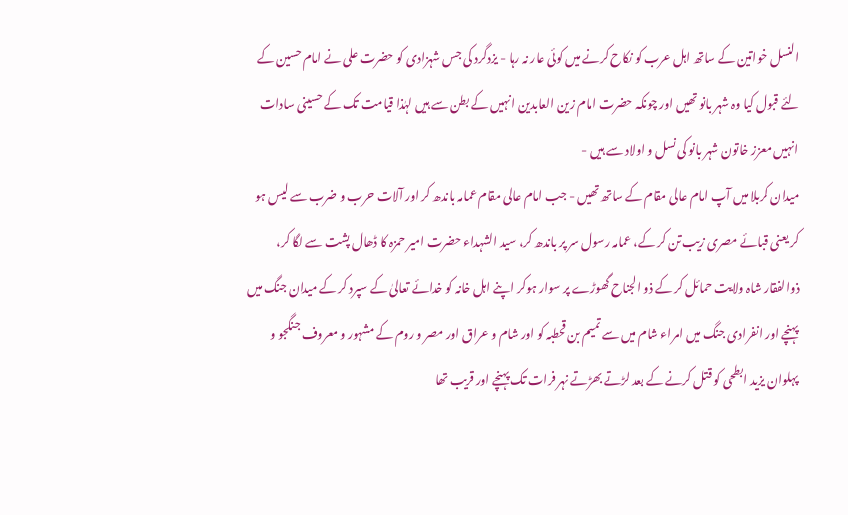النسل خواتین کے ساتھ اہل عرب کو نکاح کرنے میں کوئی عار نہ رہا - یزدگرد کی جس شہزادی کو حضرت علی نے امام حسین کے لئے قبول کیا وہ شہر بانو تھیں اور چونکہ حضرت امام زین العابدین انہیں کے بطن سے ہیں لہٰذا قیامت تک کے حسینی سادات انہیں معزز خاتون شہر بانو کی نسل و اولاد سے ہیں -
میدان کربلا میں آپ امام عالی مقام کے ساتھ تھیں - جب امام عالی مقام عمامہ باندھ کر اور آلات حرب و ضرب سے لیس ہو کر یعنی قبائے مصری زیب تن کر کے، عمامہ رسول سر پر باندھ کر، سید الشہداء حضرت امیر حمزہ کا ڈھال پشت سے لگا کر، ذوالفقار شاہ ولایت حمائل کر کے ذو الجناح گھوڑے پر سوار ہوکر اپنے اہل خانہ کو خدائے تعالیٰ کے سپرد کر کے میدان جنگ میں پہنچے اور انفرادی جنگ میں امراء شام میں سے تمیم بن قحطبہ کو اور شام و عراق اور مصر و روم کے مشہور و معروف جنگجو و پہلوان یزید ابطحی کو قتل کرنے کے بعد لڑتے بھڑتے نہر فرات تک پہنچے اور قریب تھا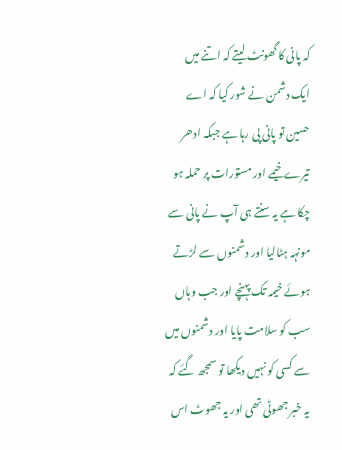کہ پانی کا گھونٹ لیتے کہ اتنے میں ایک دشمن نے شور کیا کہ اے حسین تو پانی پی رہا ہے جبکہ ادھر تیرے خیمے اور مستورات پر حملہ ہو چکا ہے یہ سنتے ہی آپ نے پانی سے مونہہ ہٹالیا اور دشمنوں سے لڑتے ہوئے خیمہ تک پہنچے اور جب وہاں سب کو سلامت پایا اور دشمنوں میں سے کسی کو نہیں دیکھا تو سمجھ گئے کہ یہ خبر جھوٹی تھی اور یہ جھوٹ اس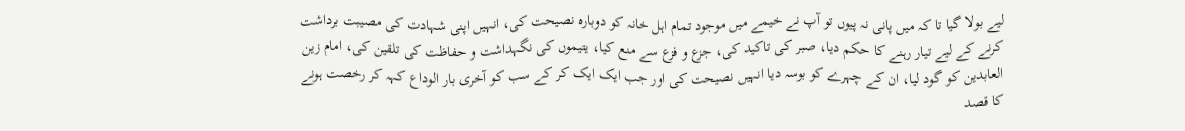لیے بولا گیا تا کہ میں پانی نہ پیوں تو آپ نے خیمے میں موجود تمام اہل خانہ کو دوبارہ نصیحت کی، انہیں اپنی شہادت کی مصیبت برداشت کرنے کے لیے تیار رہنے کا حکم دیا، صبر کی تاکید کی، جزع و فزع سے منع کیا، یتیموں کی نگہداشت و حفاظت کی تلقین کی، امام زین العابدین کو گود لیا، ان کے چہرے کو بوسہ دیا انہیں نصیحت کی اور جب ایک ایک کر کے سب کو آخری بار الوداع کہہ کر رخصت ہونے کا قصد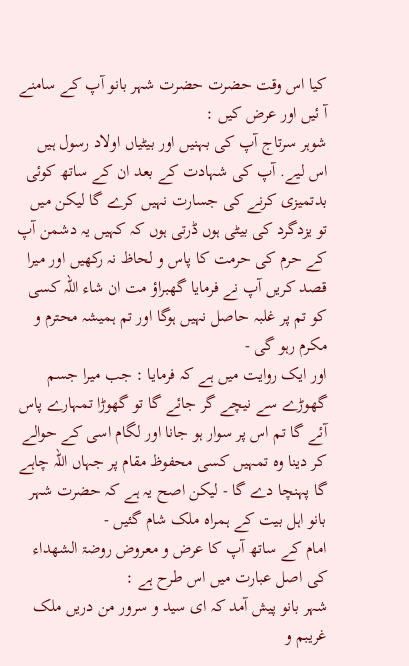کیا اس وقت حضرت حضرت شہر بانو آپ کے سامنے آ ئیں اور عرض کیں :
شوہر سرتاج آپ کی بہنیں اور بیٹیاں اولاد رسول ہیں اس لیے. آپ کی شہادت کے بعد ان کے ساتھ کوئی بدتمیزی کرنے کی جسارت نہیں کرے گا لیکن میں تو یزدگرد کی بیٹی ہوں ڈرتی ہوں کہ کہیں یہ دشمن آپ کے حرم کی حرمت کا پاس و لحاظ نہ رکھیں اور میرا قصد کریں آپ نے فرمایا گھبراؤ مت ان شاء اللہ کسی کو تم پر غلبہ حاصل نہیں ہوگا اور تم ہمیشہ محترم و مکرم رہو گی -
اور ایک روایت میں ہے کہ فرمایا : جب میرا جسم گھوڑے سے نیچے گر جائے گا تو گھوڑا تمہارے پاس آئے گا تم اس پر سوار ہو جانا اور لگام اسی کے حوالے کر دینا وہ تمہیں کسی محفوظ مقام پر جہاں اللہ چاہے گا پہنچا دے گا - لیکن اصح یہ ہے کہ حضرت شہر بانو اہل بیت کے ہمراہ ملک شام گئیں -
امام کے ساتھ آپ کا عرض و معروض روضۃ الشھداء کی اصل عبارت میں اس طرح ہے :
شہر بانو پیش آمد کہ ای سید و سرور من دریں ملک غریبم و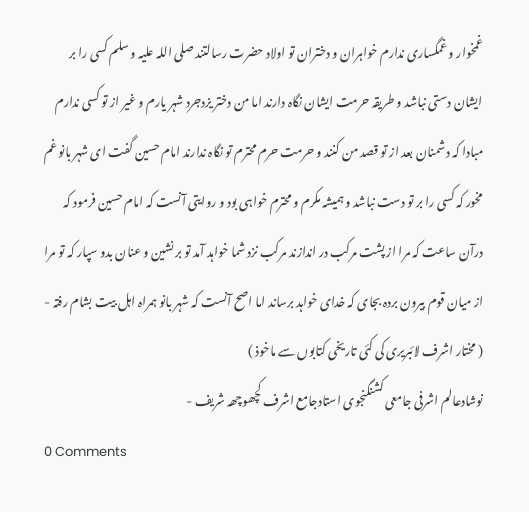غمخوار و غمگساری ندارم خواہران و دختران تو اولاد حضرت رسالتند صلی اللہ علیہ و سلم کسی را بر ایشان دستی نباشد و طریقہ حرمت ایشان نگاہ دارند اما من دختر یزدجرد شہر یارم و غیر از تو کسی ندارم مبادا کہ دشمنان بعد از تو قصد من کنند و حرمت حرم محترم تو نگاہ ندارند امام حسین گفت ای شہر بانو غم مخور کہ کسی را بر تو دست نباشد و ہمیشہ مکرم و محترم خواہی بود و روایتی آنست کہ امام حسین فرمود کہ درآن ساعت کہ مرا از پشت مرکب در اندازند مرکب نزد شما خواہد آمد تو بر نشین و عنان بدو سپار کہ تو مرا از میان قوم بیرون بردہ بجای کہ خدای خواہد برساند اما اصح آنست کہ شہر بانو ہمراہ اہل بیت بشام رفتہ -
( مختار اشرف لائبریری کی کئی تاریخی کتابوں سے ماخوذ )
نوشادعالم اشرفی جامعی کشنگنجوی استادجامع اشرف کچھوچھہ شریف -
0 Comments